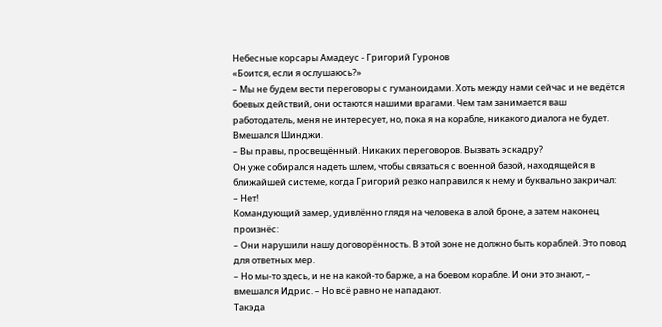Небесные корсары Амадеус - Григорий Гуронов
«Боится, если я ослушаюсь?»
– Мы не будем вести переговоры с гуманоидами. Хоть между нами сейчас и не ведётся боевых действий, они остаются нашими врагами. Чем там занимается ваш работодатель, меня не интересует, но, пока я на корабле, никакого диалога не будет.
Вмешался Шинджи.
– Вы правы, просвещённый. Никаких переговоров. Вызвать эскадру?
Он уже собирался надеть шлем, чтобы связаться с военной базой, находящейся в ближайшей системе, когда Григорий резко направился к нему и буквально закричал:
– Нет!
Командующий замер, удивлённо глядя на человека в алой броне, а затем наконец произнёс:
– Они нарушили нашу договорённость. В этой зоне не должно быть кораблей. Это повод для ответных мер.
– Но мы-то здесь, и не на какой-то барже, а на боевом корабле. И они это знают, – вмешался Идрис. – Но всё равно не нападают.
Такэда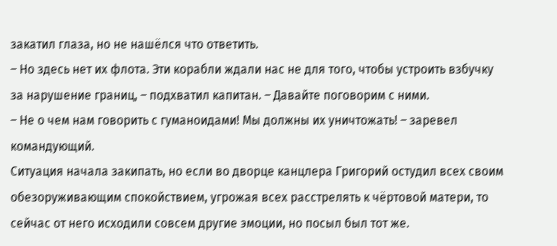закатил глаза, но не нашёлся что ответить.
– Но здесь нет их флота. Эти корабли ждали нас не для того, чтобы устроить взбучку за нарушение границ, – подхватил капитан. – Давайте поговорим с ними.
– Не о чем нам говорить с гуманоидами! Мы должны их уничтожать! – заревел командующий.
Ситуация начала закипать, но если во дворце канцлера Григорий остудил всех своим обезоруживающим спокойствием, угрожая всех расстрелять к чёртовой матери, то сейчас от него исходили совсем другие эмоции, но посыл был тот же.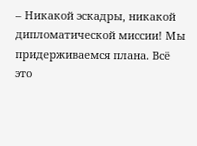– Никакой эскадры, никакой дипломатической миссии! Мы придерживаемся плана. Всё это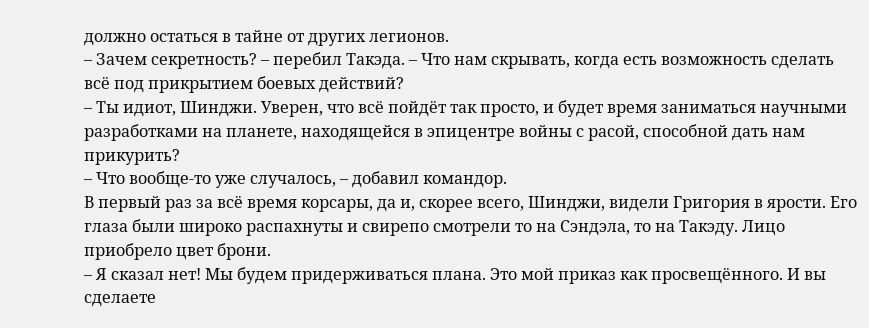должно остаться в тайне от других легионов.
– Зачем секретность? – перебил Такэда. – Что нам скрывать, когда есть возможность сделать всё под прикрытием боевых действий?
– Ты идиот, Шинджи. Уверен, что всё пойдёт так просто, и будет время заниматься научными разработками на планете, находящейся в эпицентре войны с расой, способной дать нам прикурить?
– Что вообще-то уже случалось, – добавил командор.
В первый раз за всё время корсары, да и, скорее всего, Шинджи, видели Григория в ярости. Его глаза были широко распахнуты и свирепо смотрели то на Сэндэла, то на Такэду. Лицо приобрело цвет брони.
– Я сказал нет! Мы будем придерживаться плана. Это мой приказ как просвещённого. И вы сделаете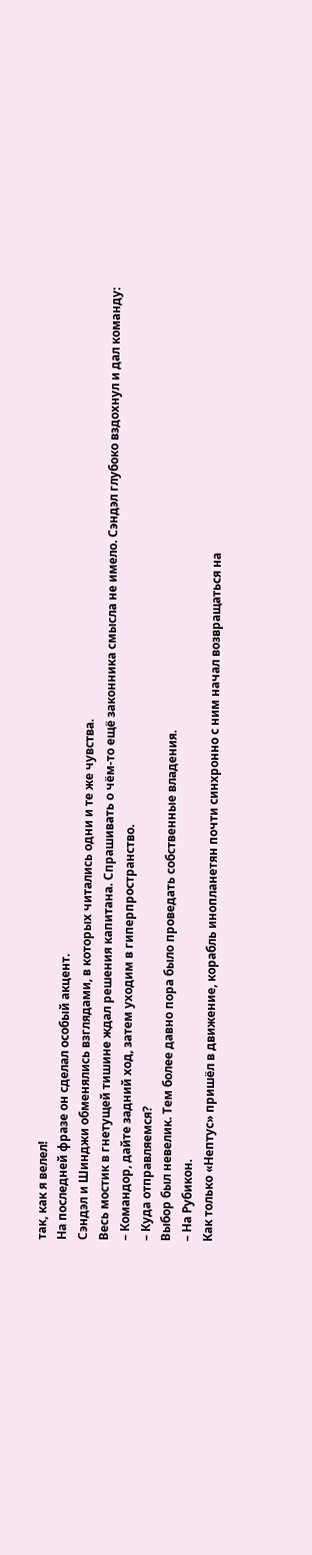так, как я велел!
На последней фразе он сделал особый акцент.
Сэндэл и Шинджи обменялись взглядами, в которых читались одни и те же чувства.
Весь мостик в гнетущей тишине ждал решения капитана. Спрашивать о чём-то ещё законника смысла не имело. Сэндэл глубоко вздохнул и дал команду:
– Командор, дайте задний ход, затем уходим в гиперпространство.
– Куда отправляемся?
Выбор был невелик. Тем более давно пора было проведать собственные владения.
– На Рубикон.
Как только «Нептус» пришёл в движение, корабль инопланетян почти синхронно с ним начал возвращаться на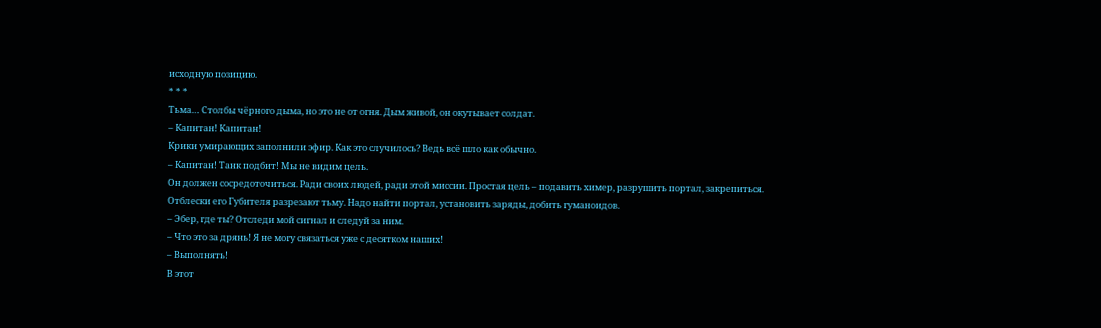исходную позицию.
* * *
Тьма… Столбы чёрного дыма, но это не от огня. Дым живой, он окутывает солдат.
– Капитан! Капитан!
Крики умирающих заполнили эфир. Как это случилось? Ведь всё шло как обычно.
– Капитан! Танк подбит! Мы не видим цель.
Он должен сосредоточиться. Ради своих людей, ради этой миссии. Простая цель – подавить химер, разрушить портал, закрепиться.
Отблески его Губителя разрезают тьму. Надо найти портал, установить заряды, добить гуманоидов.
– Эбер, где ты? Отследи мой сигнал и следуй за ним.
– Что это за дрянь! Я не могу связаться уже с десятком наших!
– Выполнять!
В этот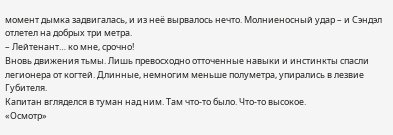момент дымка задвигалась, и из неё вырвалось нечто. Молниеносный удар – и Сэндэл отлетел на добрых три метра.
– Лейтенант… ко мне, срочно!
Вновь движения тьмы. Лишь превосходно отточенные навыки и инстинкты спасли легионера от когтей. Длинные, немногим меньше полуметра, упирались в лезвие Губителя.
Капитан вгляделся в туман над ним. Там что-то было. Что-то высокое.
«Осмотр»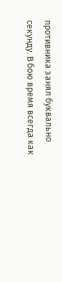противника занял буквально секунду. В бою время всегда как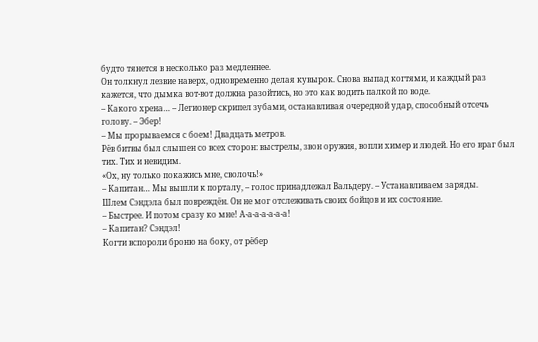будто тянется в несколько раз медленнее.
Он толкнул лезвие наверх, одновременно делая кувырок. Снова выпад когтями, и каждый раз кажется, что дымка вот-вот должна разойтись, но это как водить палкой по воде.
– Какого хрена… – Легионер скрипел зубами, останавливая очередной удар, способный отсечь голову. – Эбер!
– Мы прорываемся с боем! Двадцать метров.
Рёв битвы был слышен со всех сторон: выстрелы, звон оружия, вопли химер и людей. Но его враг был тих. Тих и невидим.
«Ох, ну только покажись мне, сволочь!»
– Капитан… Мы вышли к порталу, – голос принадлежал Вальдеру. – Устанавливаем заряды.
Шлем Сэндэла был повреждён. Он не мог отслеживать своих бойцов и их состояние.
– Быстрее. И потом сразу ко мне! А-а-а-а-а-а-а!
– Капитан? Сэндэл!
Когти вспороли броню на боку, от рёбер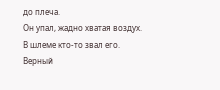до плеча.
Он упал, жадно хватая воздух. В шлеме кто-то звал его. Верный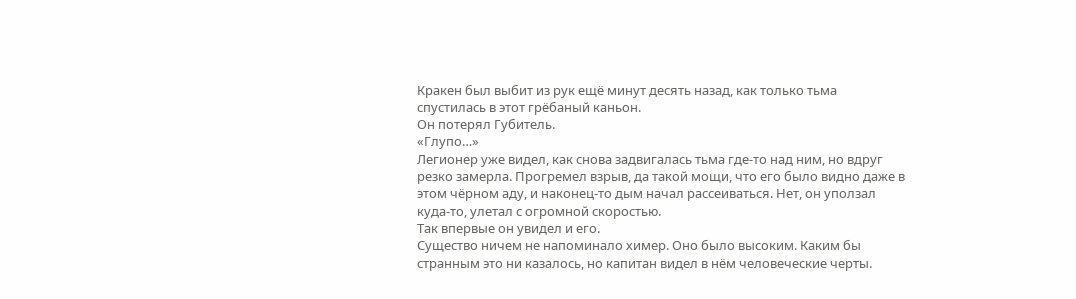Кракен был выбит из рук ещё минут десять назад, как только тьма спустилась в этот грёбаный каньон.
Он потерял Губитель.
«Глупо…»
Легионер уже видел, как снова задвигалась тьма где-то над ним, но вдруг резко замерла. Прогремел взрыв, да такой мощи, что его было видно даже в этом чёрном аду, и наконец-то дым начал рассеиваться. Нет, он уползал куда-то, улетал с огромной скоростью.
Так впервые он увидел и его.
Существо ничем не напоминало химер. Оно было высоким. Каким бы странным это ни казалось, но капитан видел в нём человеческие черты.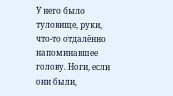У него было туловище, руки, что-то отдалённо напоминавшее голову. Ноги, если они были,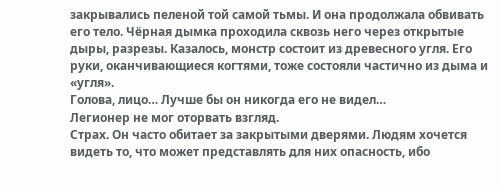закрывались пеленой той самой тьмы. И она продолжала обвивать его тело. Чёрная дымка проходила сквозь него через открытые дыры, разрезы. Казалось, монстр состоит из древесного угля. Его руки, оканчивающиеся когтями, тоже состояли частично из дыма и «угля».
Голова, лицо… Лучше бы он никогда его не видел…
Легионер не мог оторвать взгляд.
Страх. Он часто обитает за закрытыми дверями. Людям хочется видеть то, что может представлять для них опасность, ибо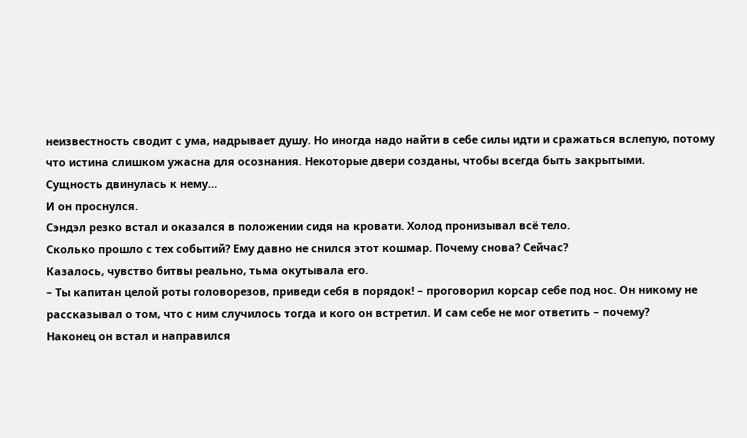неизвестность сводит с ума, надрывает душу. Но иногда надо найти в себе силы идти и сражаться вслепую, потому что истина слишком ужасна для осознания. Некоторые двери созданы, чтобы всегда быть закрытыми.
Сущность двинулась к нему…
И он проснулся.
Сэндэл резко встал и оказался в положении сидя на кровати. Холод пронизывал всё тело.
Сколько прошло с тех событий? Ему давно не снился этот кошмар. Почему снова? Сейчас?
Казалось, чувство битвы реально, тьма окутывала его.
– Ты капитан целой роты головорезов, приведи себя в порядок! – проговорил корсар себе под нос. Он никому не рассказывал о том, что с ним случилось тогда и кого он встретил. И сам себе не мог ответить – почему?
Наконец он встал и направился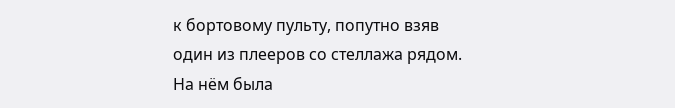к бортовому пульту, попутно взяв один из плееров со стеллажа рядом. На нём была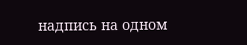надпись на одном